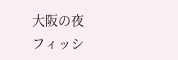大阪の夜
フィッシ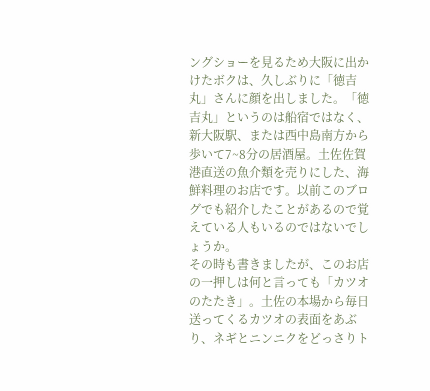ングショーを見るため大阪に出かけたボクは、久しぶりに「徳吉丸」さんに顔を出しました。「徳吉丸」というのは船宿ではなく、新大阪駅、または西中島南方から歩いて7~8分の居酒屋。土佐佐賀港直送の魚介類を売りにした、海鮮料理のお店です。以前このブログでも紹介したことがあるので覚えている人もいるのではないでしょうか。
その時も書きましたが、このお店の一押しは何と言っても「カツオのたたき」。土佐の本場から毎日送ってくるカツオの表面をあぶり、ネギとニンニクをどっさりト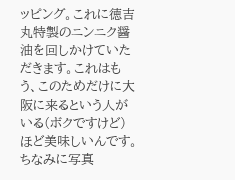ッピング。これに徳吉丸特製のニンニク醤油を回しかけていただきます。これはもう、このためだけに大阪に来るという人がいる(ボクですけど)ほど美味しいんです。ちなみに写真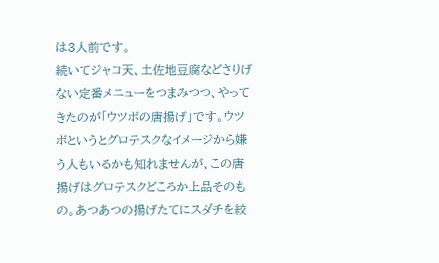は3人前です。
続いてジャコ天、土佐地豆腐などさりげない定番メニューをつまみつつ、やってきたのが「ウツボの唐揚げ」です。ウツボというとグロテスクなイメージから嫌う人もいるかも知れませんが、この唐揚げはグロテスクどころか上品そのもの。あつあつの揚げたてにスダチを絞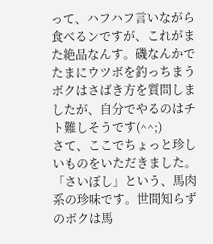って、ハフハフ言いながら食べるンですが、これがまた絶品なんす。磯なんかでたまにウツボを釣っちまうボクはさばき方を質問しましたが、自分でやるのはチト難しそうです(^^;)
さて、ここでちょっと珍しいものをいただきました。「さいぼし」という、馬肉系の珍味です。世間知らずのボクは馬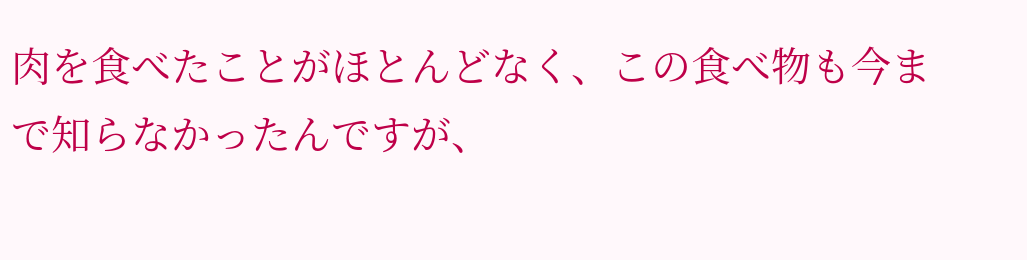肉を食べたことがほとんどなく、この食べ物も今まで知らなかったんですが、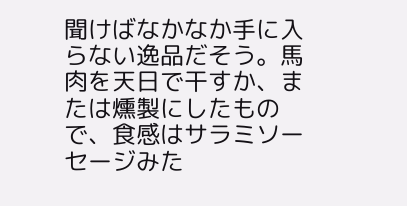聞けばなかなか手に入らない逸品だそう。馬肉を天日で干すか、または燻製にしたもので、食感はサラミソーセージみた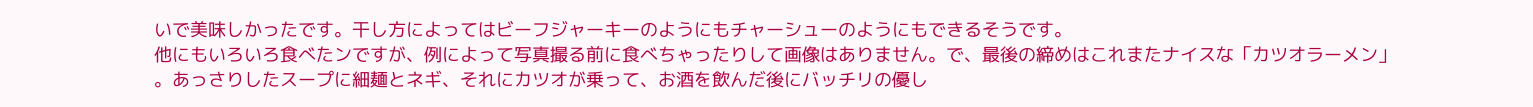いで美味しかったです。干し方によってはビーフジャーキーのようにもチャーシューのようにもできるそうです。
他にもいろいろ食べたンですが、例によって写真撮る前に食べちゃったりして画像はありません。で、最後の締めはこれまたナイスな「カツオラーメン」
。あっさりしたスープに細麺とネギ、それにカツオが乗って、お酒を飲んだ後にバッチリの優し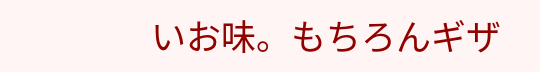いお味。もちろんギザ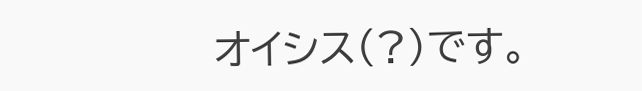オイシス(?)です。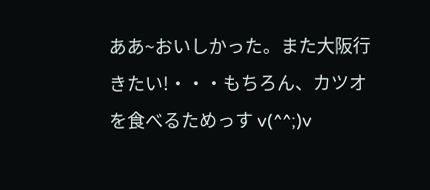ああ~おいしかった。また大阪行きたい!・・・もちろん、カツオを食べるためっす v(^^;)v